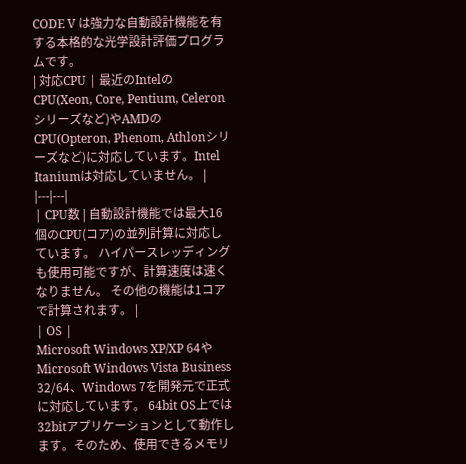CODE V は強力な自動設計機能を有する本格的な光学設計評価プログラムです。
| 対応CPU | 最近のIntelのCPU(Xeon, Core, Pentium, Celeronシリーズなど)やAMDのCPU(Opteron, Phenom, Athlonシリーズなど)に対応しています。Intel Itaniumは対応していません。 |
|---|---|
| CPU数 | 自動設計機能では最大16個のCPU(コア)の並列計算に対応しています。 ハイパースレッディングも使用可能ですが、計算速度は速くなりません。 その他の機能は1コアで計算されます。 |
| OS |
Microsoft Windows XP/XP 64やMicrosoft Windows Vista Business 32/64、Windows 7を開発元で正式に対応しています。 64bit OS上では32bitアプリケーションとして動作します。そのため、使用できるメモリ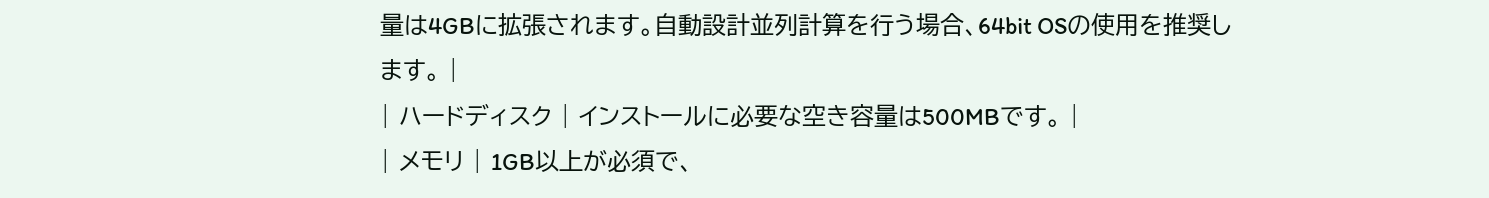量は4GBに拡張されます。自動設計並列計算を行う場合、64bit OSの使用を推奨します。 |
| ハードディスク | インストールに必要な空き容量は500MBです。 |
| メモリ | 1GB以上が必須で、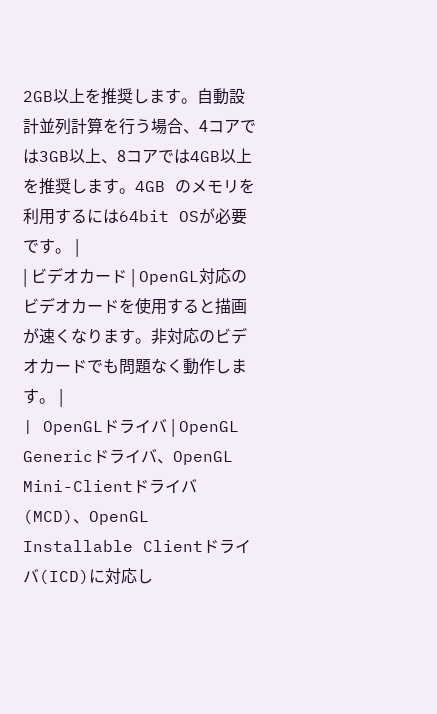2GB以上を推奨します。自動設計並列計算を行う場合、4コアでは3GB以上、8コアでは4GB以上を推奨します。4GB のメモリを利用するには64bit OSが必要です。 |
| ビデオカード | OpenGL対応のビデオカードを使用すると描画が速くなります。非対応のビデオカードでも問題なく動作します。 |
| OpenGLドライバ | OpenGL Genericドライバ、OpenGL Mini-Clientドライバ(MCD)、OpenGL Installable Clientドライバ(ICD)に対応し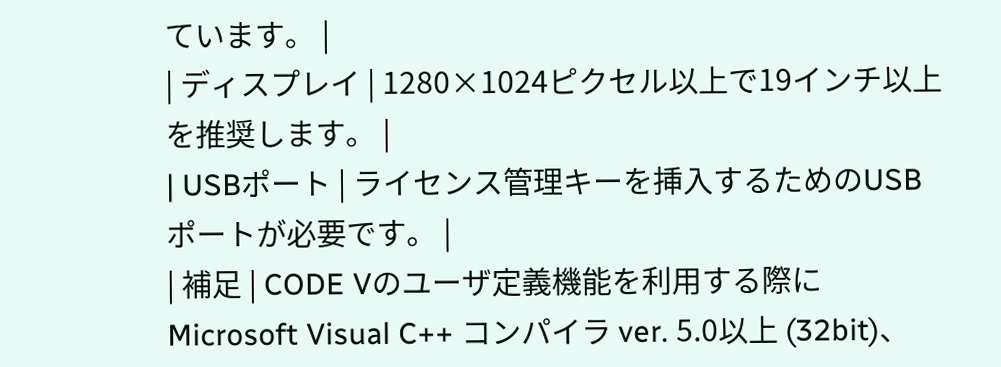ています。 |
| ディスプレイ | 1280×1024ピクセル以上で19インチ以上を推奨します。 |
| USBポート | ライセンス管理キーを挿入するためのUSBポートが必要です。 |
| 補足 | CODE Vのユーザ定義機能を利用する際にMicrosoft Visual C++ コンパイラ ver. 5.0以上 (32bit)、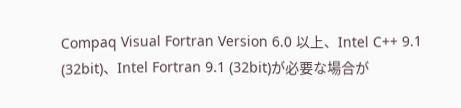Compaq Visual Fortran Version 6.0 以上、Intel C++ 9.1 (32bit)、Intel Fortran 9.1 (32bit)が必要な場合が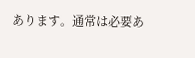あります。通常は必要あ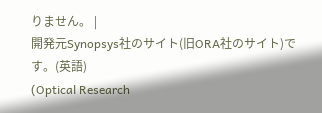りません。 |
開発元Synopsys社のサイト(旧ORA社のサイト)です。(英語)
(Optical Research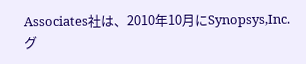Associates社は、2010年10月にSynopsys,Inc.グ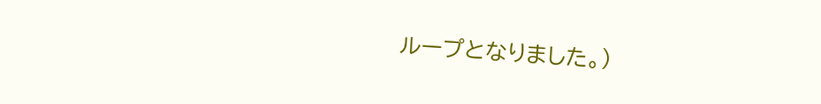ループとなりました。)